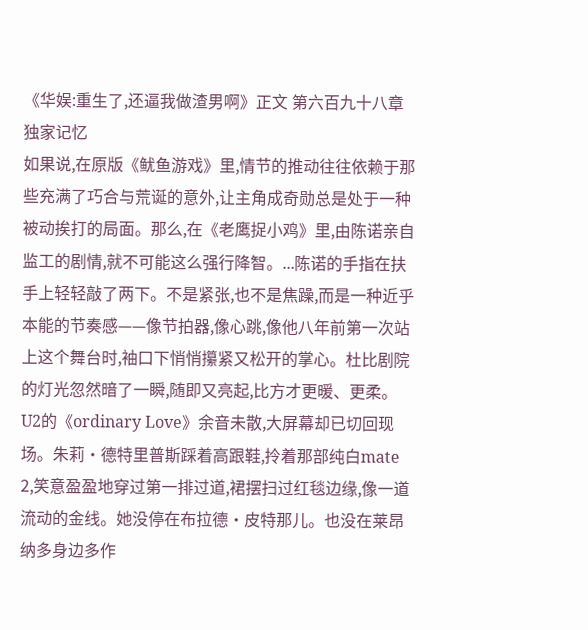《华娱:重生了,还逼我做渣男啊》正文 第六百九十八章 独家记忆
如果说,在原版《鱿鱼游戏》里,情节的推动往往依赖于那些充满了巧合与荒诞的意外,让主角成奇勋总是处于一种被动挨打的局面。那么,在《老鹰捉小鸡》里,由陈诺亲自监工的剧情,就不可能这么强行降智。...陈诺的手指在扶手上轻轻敲了两下。不是紧张,也不是焦躁,而是一种近乎本能的节奏感——像节拍器,像心跳,像他八年前第一次站上这个舞台时,袖口下悄悄攥紧又松开的掌心。杜比剧院的灯光忽然暗了一瞬,随即又亮起,比方才更暖、更柔。U2的《ordinary Love》余音未散,大屏幕却已切回现场。朱莉·德特里普斯踩着高跟鞋,拎着那部纯白mate 2,笑意盈盈地穿过第一排过道,裙摆扫过红毯边缘,像一道流动的金线。她没停在布拉德·皮特那儿。也没在莱昂纳多身边多作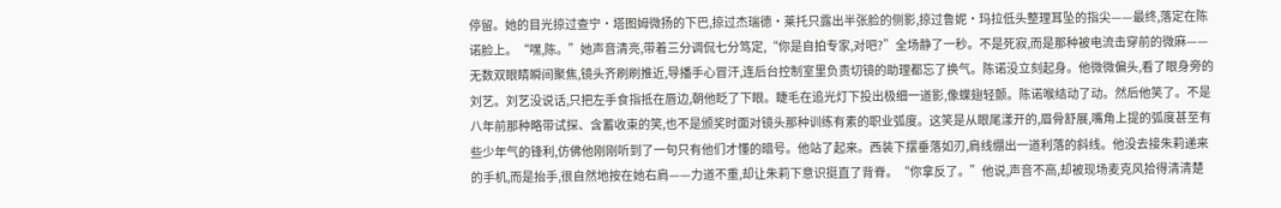停留。她的目光掠过查宁·塔图姆微扬的下巴,掠过杰瑞德·莱托只露出半张脸的侧影,掠过鲁妮·玛拉低头整理耳坠的指尖——最终,落定在陈诺脸上。“嘿,陈。”她声音清亮,带着三分调侃七分笃定,“你是自拍专家,对吧?”全场静了一秒。不是死寂,而是那种被电流击穿前的微麻——无数双眼睛瞬间聚焦,镜头齐刷刷推近,导播手心冒汗,连后台控制室里负责切镜的助理都忘了换气。陈诺没立刻起身。他微微偏头,看了眼身旁的刘艺。刘艺没说话,只把左手食指抵在唇边,朝他眨了下眼。睫毛在追光灯下投出极细一道影,像蝶翅轻颤。陈诺喉结动了动。然后他笑了。不是八年前那种略带试探、含蓄收束的笑,也不是颁奖时面对镜头那种训练有素的职业弧度。这笑是从眼尾漾开的,眉骨舒展,嘴角上提的弧度甚至有些少年气的锋利,仿佛他刚刚听到了一句只有他们才懂的暗号。他站了起来。西装下摆垂落如刃,肩线绷出一道利落的斜线。他没去接朱莉递来的手机,而是抬手,很自然地按在她右肩——力道不重,却让朱莉下意识挺直了背脊。“你拿反了。”他说,声音不高,却被现场麦克风拾得清清楚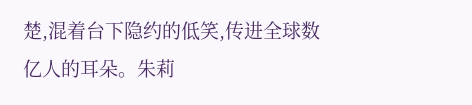楚,混着台下隐约的低笑,传进全球数亿人的耳朵。朱莉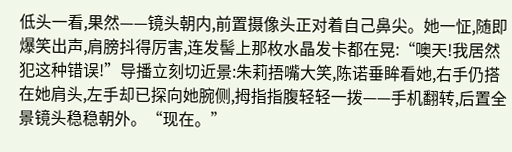低头一看,果然——镜头朝内,前置摄像头正对着自己鼻尖。她一怔,随即爆笑出声,肩膀抖得厉害,连发髻上那枚水晶发卡都在晃:“噢天!我居然犯这种错误!”导播立刻切近景:朱莉捂嘴大笑,陈诺垂眸看她,右手仍搭在她肩头,左手却已探向她腕侧,拇指指腹轻轻一拨——手机翻转,后置全景镜头稳稳朝外。“现在。”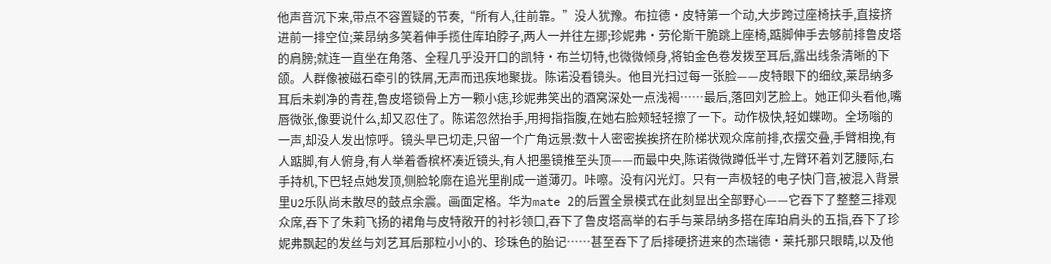他声音沉下来,带点不容置疑的节奏,“所有人,往前靠。”没人犹豫。布拉德·皮特第一个动,大步跨过座椅扶手,直接挤进前一排空位;莱昂纳多笑着伸手揽住库珀脖子,两人一并往左挪;珍妮弗·劳伦斯干脆跳上座椅,踮脚伸手去够前排鲁皮塔的肩膀;就连一直坐在角落、全程几乎没开口的凯特·布兰切特,也微微倾身,将铂金色卷发拨至耳后,露出线条清晰的下颌。人群像被磁石牵引的铁屑,无声而迅疾地聚拢。陈诺没看镜头。他目光扫过每一张脸——皮特眼下的细纹,莱昂纳多耳后未剃净的青茬,鲁皮塔锁骨上方一颗小痣,珍妮弗笑出的酒窝深处一点浅褐……最后,落回刘艺脸上。她正仰头看他,嘴唇微张,像要说什么,却又忍住了。陈诺忽然抬手,用拇指指腹,在她右脸颊轻轻擦了一下。动作极快,轻如蝶吻。全场嗡的一声,却没人发出惊呼。镜头早已切走,只留一个广角远景:数十人密密挨挨挤在阶梯状观众席前排,衣摆交叠,手臂相挽,有人踮脚,有人俯身,有人举着香槟杯凑近镜头,有人把墨镜推至头顶——而最中央,陈诺微微蹲低半寸,左臂环着刘艺腰际,右手持机,下巴轻点她发顶,侧脸轮廓在追光里削成一道薄刃。咔嚓。没有闪光灯。只有一声极轻的电子快门音,被混入背景里U2乐队尚未散尽的鼓点余震。画面定格。华为mate 2的后置全景模式在此刻显出全部野心——它吞下了整整三排观众席,吞下了朱莉飞扬的裙角与皮特敞开的衬衫领口,吞下了鲁皮塔高举的右手与莱昂纳多搭在库珀肩头的五指,吞下了珍妮弗飘起的发丝与刘艺耳后那粒小小的、珍珠色的胎记……甚至吞下了后排硬挤进来的杰瑞德·莱托那只眼睛,以及他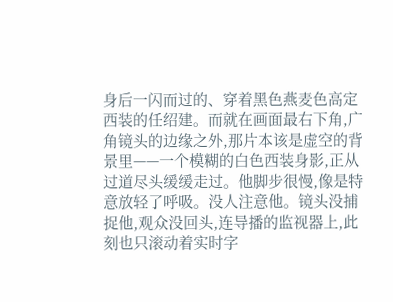身后一闪而过的、穿着黑色燕麦色高定西装的任绍建。而就在画面最右下角,广角镜头的边缘之外,那片本该是虚空的背景里——一个模糊的白色西装身影,正从过道尽头缓缓走过。他脚步很慢,像是特意放轻了呼吸。没人注意他。镜头没捕捉他,观众没回头,连导播的监视器上,此刻也只滚动着实时字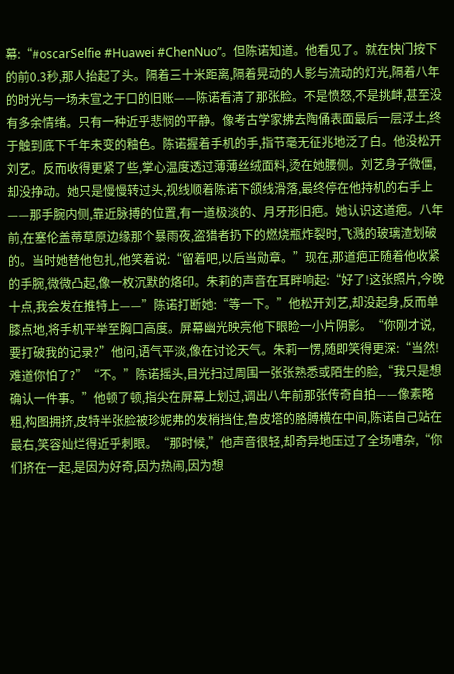幕:“#oscarSelfie #Huawei #ChenNuo”。但陈诺知道。他看见了。就在快门按下的前0.3秒,那人抬起了头。隔着三十米距离,隔着晃动的人影与流动的灯光,隔着八年的时光与一场未宣之于口的旧账——陈诺看清了那张脸。不是愤怒,不是挑衅,甚至没有多余情绪。只有一种近乎悲悯的平静。像考古学家拂去陶俑表面最后一层浮土,终于触到底下千年未变的釉色。陈诺握着手机的手,指节毫无征兆地泛了白。他没松开刘艺。反而收得更紧了些,掌心温度透过薄薄丝绒面料,烫在她腰侧。刘艺身子微僵,却没挣动。她只是慢慢转过头,视线顺着陈诺下颌线滑落,最终停在他持机的右手上——那手腕内侧,靠近脉搏的位置,有一道极淡的、月牙形旧疤。她认识这道疤。八年前,在塞伦盖蒂草原边缘那个暴雨夜,盗猎者扔下的燃烧瓶炸裂时,飞溅的玻璃渣划破的。当时她替他包扎,他笑着说:“留着吧,以后当勋章。”现在,那道疤正随着他收紧的手腕,微微凸起,像一枚沉默的烙印。朱莉的声音在耳畔响起:“好了!这张照片,今晚十点,我会发在推特上——”陈诺打断她:“等一下。”他松开刘艺,却没起身,反而单膝点地,将手机平举至胸口高度。屏幕幽光映亮他下眼睑一小片阴影。“你刚才说,要打破我的记录?”他问,语气平淡,像在讨论天气。朱莉一愣,随即笑得更深:“当然!难道你怕了?”“不。”陈诺摇头,目光扫过周围一张张熟悉或陌生的脸,“我只是想确认一件事。”他顿了顿,指尖在屏幕上划过,调出八年前那张传奇自拍——像素略粗,构图拥挤,皮特半张脸被珍妮弗的发梢挡住,鲁皮塔的胳膊横在中间,陈诺自己站在最右,笑容灿烂得近乎刺眼。“那时候,”他声音很轻,却奇异地压过了全场嘈杂,“你们挤在一起,是因为好奇,因为热闹,因为想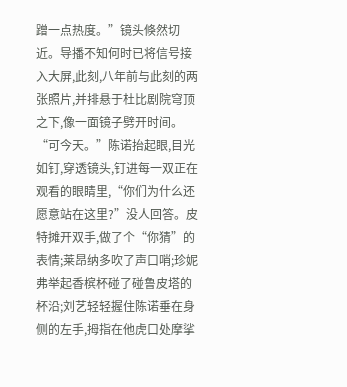蹭一点热度。”镜头倏然切近。导播不知何时已将信号接入大屏,此刻,八年前与此刻的两张照片,并排悬于杜比剧院穹顶之下,像一面镜子劈开时间。“可今天。”陈诺抬起眼,目光如钉,穿透镜头,钉进每一双正在观看的眼睛里,“你们为什么还愿意站在这里?”没人回答。皮特摊开双手,做了个“你猜”的表情;莱昂纳多吹了声口哨;珍妮弗举起香槟杯碰了碰鲁皮塔的杯沿;刘艺轻轻握住陈诺垂在身侧的左手,拇指在他虎口处摩挲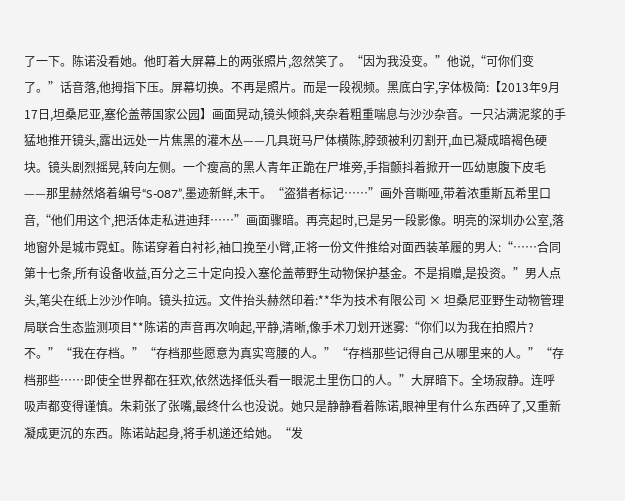了一下。陈诺没看她。他盯着大屏幕上的两张照片,忽然笑了。“因为我没变。”他说,“可你们变了。”话音落,他拇指下压。屏幕切换。不再是照片。而是一段视频。黑底白字,字体极简:【2013年9月17日,坦桑尼亚,塞伦盖蒂国家公园】画面晃动,镜头倾斜,夹杂着粗重喘息与沙沙杂音。一只沾满泥浆的手猛地推开镜头,露出远处一片焦黑的灌木丛——几具斑马尸体横陈,脖颈被利刃割开,血已凝成暗褐色硬块。镜头剧烈摇晃,转向左侧。一个瘦高的黑人青年正跪在尸堆旁,手指颤抖着掀开一匹幼崽腹下皮毛——那里赫然烙着编号“S-087”,墨迹新鲜,未干。“盗猎者标记……”画外音嘶哑,带着浓重斯瓦希里口音,“他们用这个,把活体走私进迪拜……”画面骤暗。再亮起时,已是另一段影像。明亮的深圳办公室,落地窗外是城市霓虹。陈诺穿着白衬衫,袖口挽至小臂,正将一份文件推给对面西装革履的男人:“……合同第十七条,所有设备收益,百分之三十定向投入塞伦盖蒂野生动物保护基金。不是捐赠,是投资。”男人点头,笔尖在纸上沙沙作响。镜头拉远。文件抬头赫然印着:**华为技术有限公司 × 坦桑尼亚野生动物管理局联合生态监测项目**陈诺的声音再次响起,平静,清晰,像手术刀划开迷雾:“你们以为我在拍照片?不。”“我在存档。”“存档那些愿意为真实弯腰的人。”“存档那些记得自己从哪里来的人。”“存档那些……即使全世界都在狂欢,依然选择低头看一眼泥土里伤口的人。”大屏暗下。全场寂静。连呼吸声都变得谨慎。朱莉张了张嘴,最终什么也没说。她只是静静看着陈诺,眼神里有什么东西碎了,又重新凝成更沉的东西。陈诺站起身,将手机递还给她。“发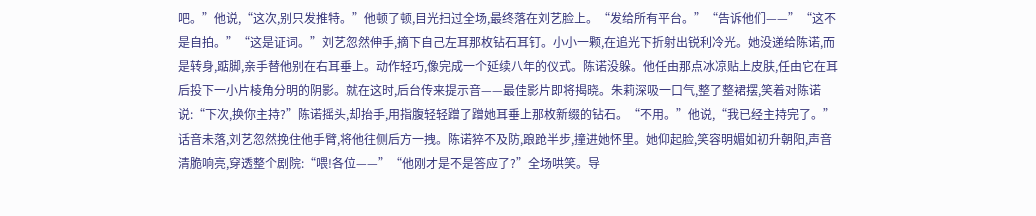吧。”他说,“这次,别只发推特。”他顿了顿,目光扫过全场,最终落在刘艺脸上。“发给所有平台。”“告诉他们——”“这不是自拍。”“这是证词。”刘艺忽然伸手,摘下自己左耳那枚钻石耳钉。小小一颗,在追光下折射出锐利冷光。她没递给陈诺,而是转身,踮脚,亲手替他别在右耳垂上。动作轻巧,像完成一个延续八年的仪式。陈诺没躲。他任由那点冰凉贴上皮肤,任由它在耳后投下一小片棱角分明的阴影。就在这时,后台传来提示音——最佳影片即将揭晓。朱莉深吸一口气,整了整裙摆,笑着对陈诺说:“下次,换你主持?”陈诺摇头,却抬手,用指腹轻轻蹭了蹭她耳垂上那枚新缀的钻石。“不用。”他说,“我已经主持完了。”话音未落,刘艺忽然挽住他手臂,将他往侧后方一拽。陈诺猝不及防,踉跄半步,撞进她怀里。她仰起脸,笑容明媚如初升朝阳,声音清脆响亮,穿透整个剧院:“喂!各位——”“他刚才是不是答应了?”全场哄笑。导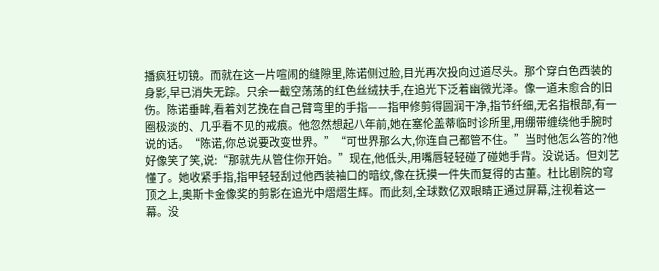播疯狂切镜。而就在这一片喧闹的缝隙里,陈诺侧过脸,目光再次投向过道尽头。那个穿白色西装的身影,早已消失无踪。只余一截空荡荡的红色丝绒扶手,在追光下泛着幽微光泽。像一道未愈合的旧伤。陈诺垂眸,看着刘艺挽在自己臂弯里的手指——指甲修剪得圆润干净,指节纤细,无名指根部,有一圈极淡的、几乎看不见的戒痕。他忽然想起八年前,她在塞伦盖蒂临时诊所里,用绷带缠绕他手腕时说的话。“陈诺,你总说要改变世界。”“可世界那么大,你连自己都管不住。”当时他怎么答的?他好像笑了笑,说:“那就先从管住你开始。”现在,他低头,用嘴唇轻轻碰了碰她手背。没说话。但刘艺懂了。她收紧手指,指甲轻轻刮过他西装袖口的暗纹,像在抚摸一件失而复得的古董。杜比剧院的穹顶之上,奥斯卡金像奖的剪影在追光中熠熠生辉。而此刻,全球数亿双眼睛正通过屏幕,注视着这一幕。没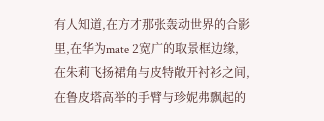有人知道,在方才那张轰动世界的合影里,在华为mate 2宽广的取景框边缘,在朱莉飞扬裙角与皮特敞开衬衫之间,在鲁皮塔高举的手臂与珍妮弗飘起的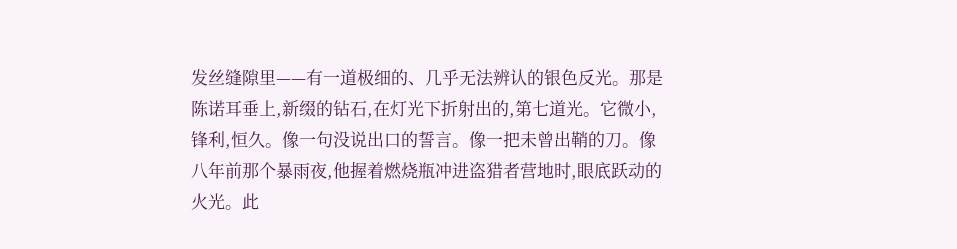发丝缝隙里——有一道极细的、几乎无法辨认的银色反光。那是陈诺耳垂上,新缀的钻石,在灯光下折射出的,第七道光。它微小,锋利,恒久。像一句没说出口的誓言。像一把未曾出鞘的刀。像八年前那个暴雨夜,他握着燃烧瓶冲进盗猎者营地时,眼底跃动的火光。此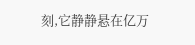刻,它静静悬在亿万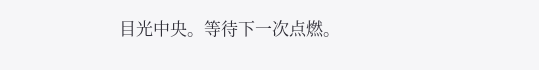目光中央。等待下一次点燃。